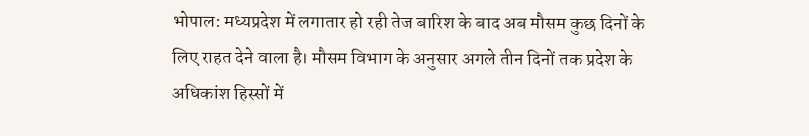भोपाल: मध्यप्रदेश में लगातार हो रही तेज बारिश के बाद अब मौसम कुछ दिनों के लिए राहत देने वाला है। मौसम विभाग के अनुसार अगले तीन दिनों तक प्रदेश के अधिकांश हिस्सों में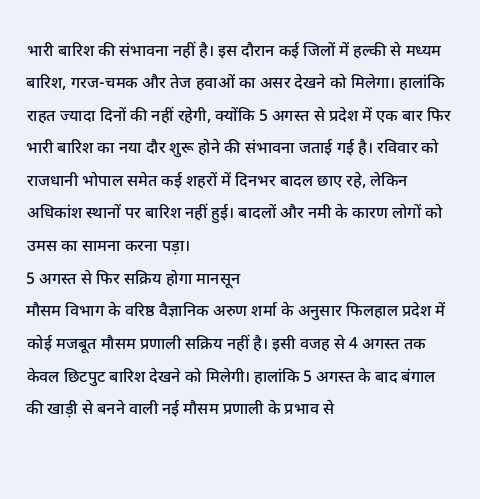भारी बारिश की संभावना नहीं है। इस दौरान कई जिलों में हल्की से मध्यम बारिश, गरज-चमक और तेज हवाओं का असर देखने को मिलेगा। हालांकि राहत ज्यादा दिनों की नहीं रहेगी, क्योंकि 5 अगस्त से प्रदेश में एक बार फिर भारी बारिश का नया दौर शुरू होने की संभावना जताई गई है। रविवार को राजधानी भोपाल समेत कई शहरों में दिनभर बादल छाए रहे, लेकिन अधिकांश स्थानों पर बारिश नहीं हुई। बादलों और नमी के कारण लोगों को उमस का सामना करना पड़ा।
5 अगस्त से फिर सक्रिय होगा मानसून
मौसम विभाग के वरिष्ठ वैज्ञानिक अरुण शर्मा के अनुसार फिलहाल प्रदेश में कोई मजबूत मौसम प्रणाली सक्रिय नहीं है। इसी वजह से 4 अगस्त तक केवल छिटपुट बारिश देखने को मिलेगी। हालांकि 5 अगस्त के बाद बंगाल की खाड़ी से बनने वाली नई मौसम प्रणाली के प्रभाव से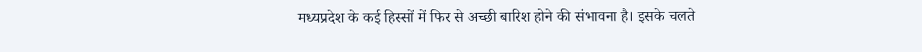मध्यप्रदेश के कई हिस्सों में फिर से अच्छी बारिश होने की संभावना है। इसके चलते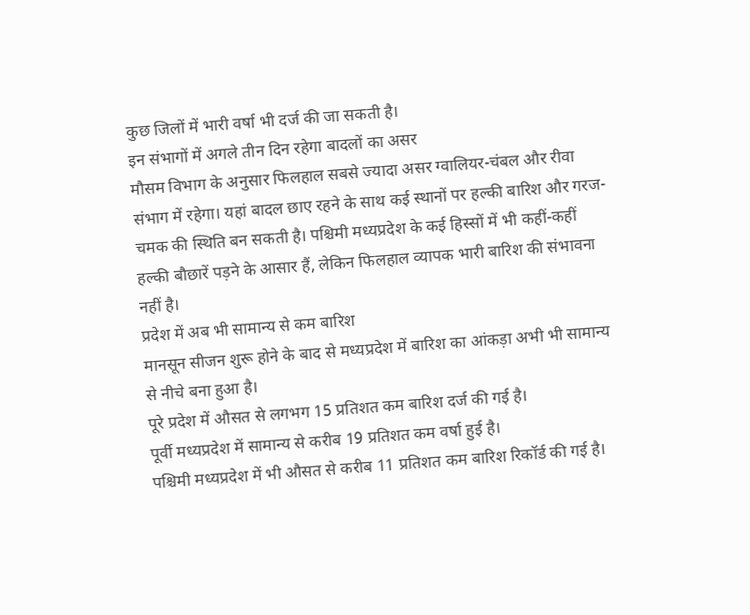कुछ जिलों में भारी वर्षा भी दर्ज की जा सकती है।
इन संभागों में अगले तीन दिन रहेगा बादलों का असर
मौसम विभाग के अनुसार फिलहाल सबसे ज्यादा असर ग्वालियर-चंबल और रीवा संभाग में रहेगा। यहां बादल छाए रहने के साथ कई स्थानों पर हल्की बारिश और गरज-चमक की स्थिति बन सकती है। पश्चिमी मध्यप्रदेश के कई हिस्सों में भी कहीं-कहीं हल्की बौछारें पड़ने के आसार हैं, लेकिन फिलहाल व्यापक भारी बारिश की संभावना नहीं है।
प्रदेश में अब भी सामान्य से कम बारिश
मानसून सीजन शुरू होने के बाद से मध्यप्रदेश में बारिश का आंकड़ा अभी भी सामान्य से नीचे बना हुआ है।
पूरे प्रदेश में औसत से लगभग 15 प्रतिशत कम बारिश दर्ज की गई है।
पूर्वी मध्यप्रदेश में सामान्य से करीब 19 प्रतिशत कम वर्षा हुई है।
पश्चिमी मध्यप्रदेश में भी औसत से करीब 11 प्रतिशत कम बारिश रिकॉर्ड की गई है।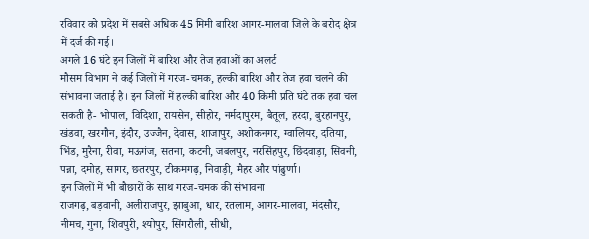रविवार को प्रदेश में सबसे अधिक 45 मिमी बारिश आगर-मालवा जिले के बरोद क्षेत्र में दर्ज की गई।
अगले 16 घंटे इन जिलों में बारिश और तेज हवाओं का अलर्ट
मौसम विभाग ने कई जिलों में गरज-चमक, हल्की बारिश और तेज हवा चलने की संभावना जताई है। इन जिलों में हल्की बारिश और 40 किमी प्रति घंटे तक हवा चल सकती है- भोपाल, विदिशा, रायसेन, सीहोर, नर्मदापुरम, बैतूल, हरदा, बुरहानपुर, खंडवा, खरगौन, इंदौर, उज्जैन, देवास, शाजापुर, अशोकनगर, ग्वालियर, दतिया, भिंड, मुरैना, रीवा, मऊगंज, सतना, कटनी, जबलपुर, नरसिंहपुर, छिंदवाड़ा, सिवनी, पन्ना, दमोह, सागर, छतरपुर, टीकमगढ़, निवाड़ी, मैहर और पांढुर्णा।
इन जिलों में भी बौछारों के साथ गरज-चमक की संभावना
राजगढ़, बड़वानी, अलीराजपुर, झाबुआ, धार, रतलाम, आगर-मालवा, मंदसौर, नीमच, गुना, शिवपुरी, श्योपुर, सिंगरौली, सीधी,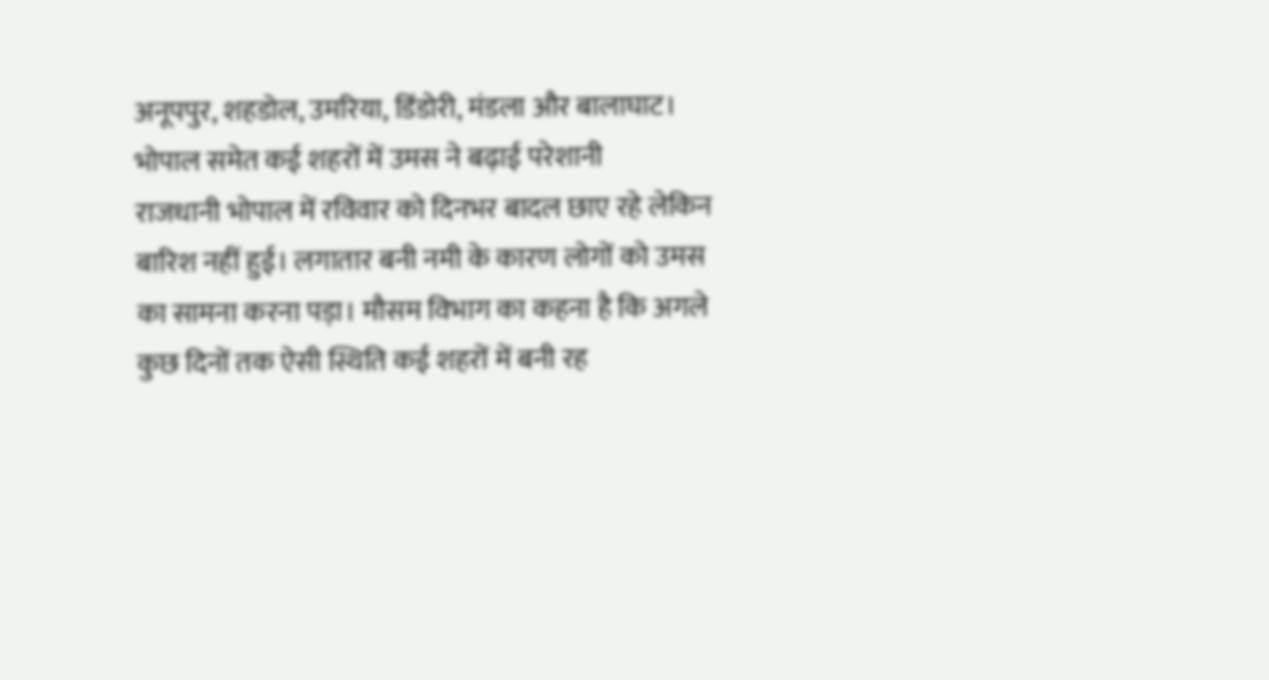अनूपपुर, शहडोल, उमरिया, डिंडोरी, मंडला और बालाघाट।
भोपाल समेत कई शहरों में उमस ने बढ़ाई परेशानी
राजधानी भोपाल में रविवार को दिनभर बादल छाए रहे लेकिन बारिश नहीं हुई। लगातार बनी नमी के कारण लोगों को उमस का सामना करना पड़ा। मौसम विभाग का कहना है कि अगले कुछ दिनों तक ऐसी स्थिति कई शहरों में बनी रह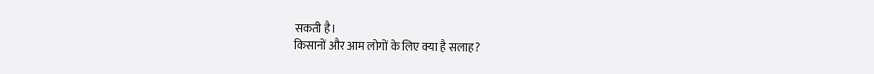सकती है।
किसानों और आम लोगों के लिए क्या है सलाह?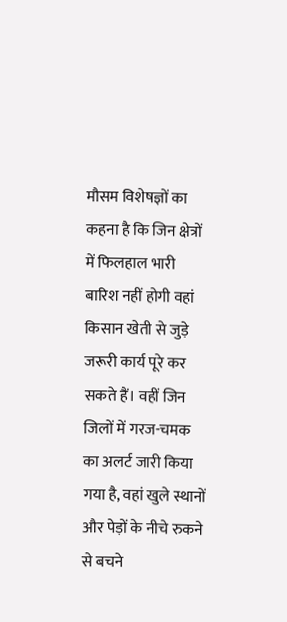मौसम विशेषज्ञों का कहना है कि जिन क्षेत्रों में फिलहाल भारी बारिश नहीं होगी वहां किसान खेती से जुड़े जरूरी कार्य पूरे कर सकते हैं। वहीं जिन जिलों में गरज-चमक का अलर्ट जारी किया गया है, वहां खुले स्थानों और पेड़ों के नीचे रुकने से बचने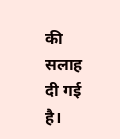की सलाह दी गई है।